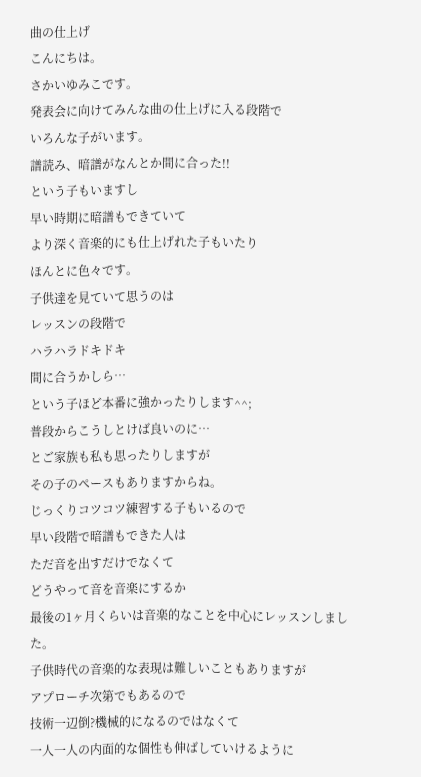曲の仕上げ
こんにちは。
さかいゆみこです。
発表会に向けてみんな曲の仕上げに入る段階で
いろんな子がいます。
譜読み、暗譜がなんとか間に合った!!
という子もいますし
早い時期に暗譜もできていて
より深く音楽的にも仕上げれた子もいたり
ほんとに色々です。
子供達を見ていて思うのは
レッスンの段階で
ハラハラドキドキ
間に合うかしら…
という子ほど本番に強かったりします^^;
普段からこうしとけば良いのに…
とご家族も私も思ったりしますが
その子のペースもありますからね。
じっくりコツコツ練習する子もいるので
早い段階で暗譜もできた人は
ただ音を出すだけでなくて
どうやって音を音楽にするか
最後の1ヶ月くらいは音楽的なことを中心にレッスンしました。
子供時代の音楽的な表現は難しいこともありますが
アプローチ次第でもあるので
技術一辺倒?機械的になるのではなくて
一人一人の内面的な個性も伸ばしていけるように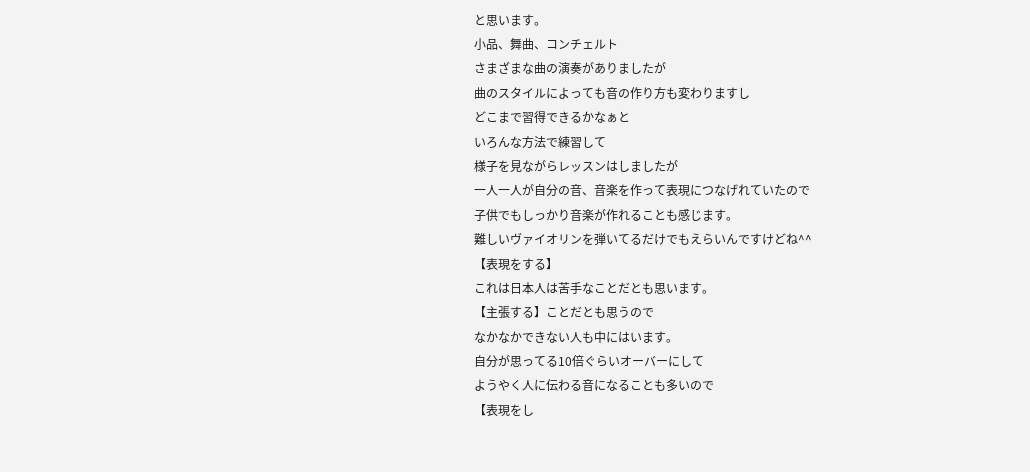と思います。
小品、舞曲、コンチェルト
さまざまな曲の演奏がありましたが
曲のスタイルによっても音の作り方も変わりますし
どこまで習得できるかなぁと
いろんな方法で練習して
様子を見ながらレッスンはしましたが
一人一人が自分の音、音楽を作って表現につなげれていたので
子供でもしっかり音楽が作れることも感じます。
難しいヴァイオリンを弾いてるだけでもえらいんですけどね^^
【表現をする】
これは日本人は苦手なことだとも思います。
【主張する】ことだとも思うので
なかなかできない人も中にはいます。
自分が思ってる10倍ぐらいオーバーにして
ようやく人に伝わる音になることも多いので
【表現をし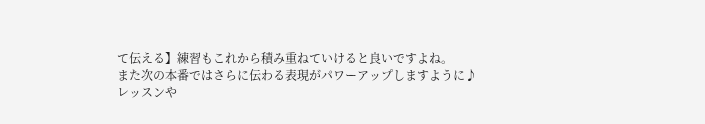て伝える】練習もこれから積み重ねていけると良いですよね。
また次の本番ではさらに伝わる表現がパワーアップしますように♪
レッスンや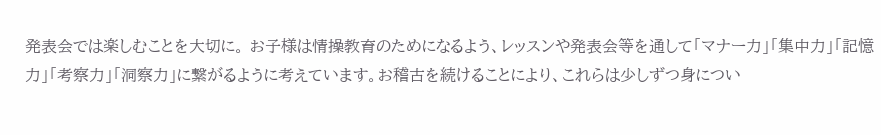発表会では楽しむことを大切に。 お子様は情操教育のためになるよう、レッスンや発表会等を通して「マナー力」「集中力」「記憶力」「考察力」「洞察力」に繋がるように考えています。お稽古を続けることにより、これらは少しずつ身につい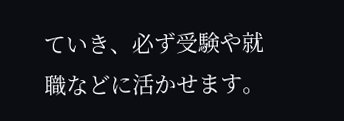ていき、必ず受験や就職などに活かせます。